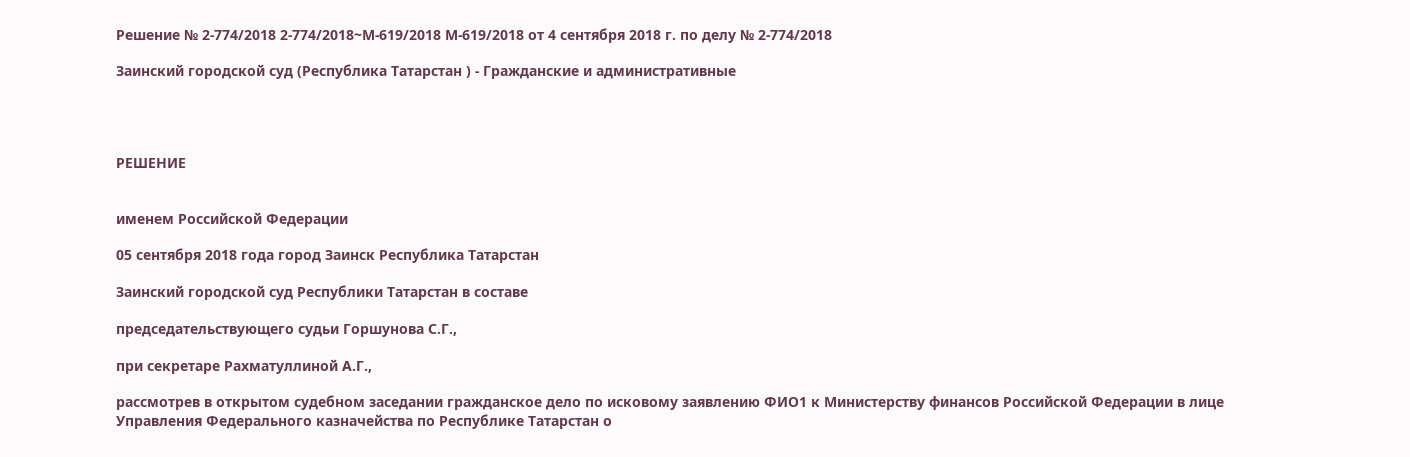Решение № 2-774/2018 2-774/2018~М-619/2018 М-619/2018 от 4 сентября 2018 г. по делу № 2-774/2018

Заинский городской суд (Республика Татарстан ) - Гражданские и административные




РЕШЕНИЕ


именем Российской Федерации

05 сентября 2018 года город Заинск Республика Татарстан

Заинский городской суд Республики Татарстан в составе

председательствующего судьи Горшунова С.Г.,

при секретаре Рахматуллиной А.Г.,

рассмотрев в открытом судебном заседании гражданское дело по исковому заявлению ФИО1 к Министерству финансов Российской Федерации в лице Управления Федерального казначейства по Республике Татарстан о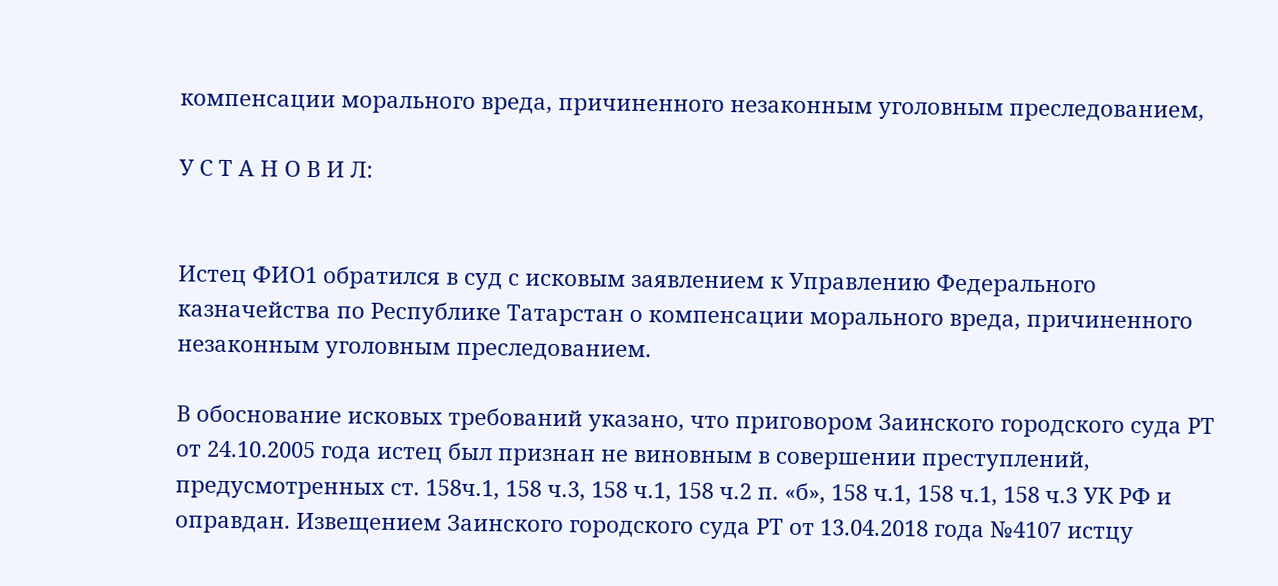компенсации морального вреда, причиненного незаконным уголовным преследованием,

У С Т А Н О В И Л:


Истец ФИО1 обратился в суд с исковым заявлением к Управлению Федерального казначейства по Республике Татарстан о компенсации морального вреда, причиненного незаконным уголовным преследованием.

В обоснование исковых требований указано, что приговором Заинского городского суда РТ от 24.10.2005 года истец был признан не виновным в совершении преступлений, предусмотренных ст. 158ч.1, 158 ч.3, 158 ч.1, 158 ч.2 п. «б», 158 ч.1, 158 ч.1, 158 ч.3 УК РФ и оправдан. Извещением Заинского городского суда РТ от 13.04.2018 года №4107 истцу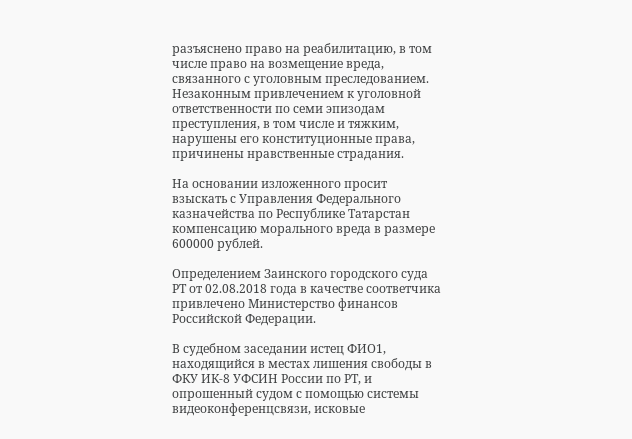разъяснено право на реабилитацию, в том числе право на возмещение вреда, связанного с уголовным преследованием. Незаконным привлечением к уголовной ответственности по семи эпизодам преступления, в том числе и тяжким, нарушены его конституционные права, причинены нравственные страдания.

На основании изложенного просит взыскать с Управления Федерального казначейства по Республике Татарстан компенсацию морального вреда в размере 600000 рублей.

Определением Заинского городского суда РТ от 02.08.2018 года в качестве соответчика привлечено Министерство финансов Российской Федерации.

В судебном заседании истец ФИО1, находящийся в местах лишения свободы в ФКУ ИК-8 УФСИН России по РТ, и опрошенный судом с помощью системы видеоконференцсвязи, исковые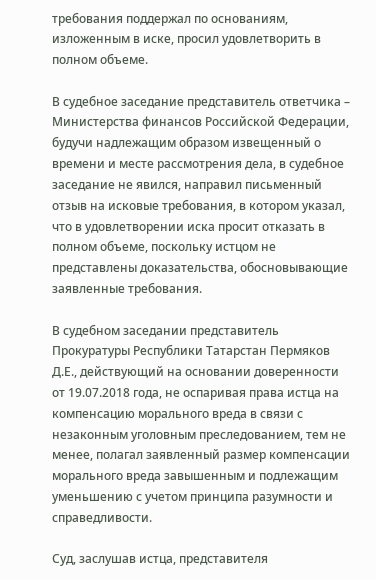требования поддержал по основаниям, изложенным в иске, просил удовлетворить в полном объеме.

В судебное заседание представитель ответчика – Министерства финансов Российской Федерации, будучи надлежащим образом извещенный о времени и месте рассмотрения дела, в судебное заседание не явился, направил письменный отзыв на исковые требования, в котором указал, что в удовлетворении иска просит отказать в полном объеме, поскольку истцом не представлены доказательства, обосновывающие заявленные требования.

В судебном заседании представитель Прокуратуры Республики Татарстан Пермяков Д.Е., действующий на основании доверенности от 19.07.2018 года, не оспаривая права истца на компенсацию морального вреда в связи с незаконным уголовным преследованием, тем не менее, полагал заявленный размер компенсации морального вреда завышенным и подлежащим уменьшению с учетом принципа разумности и справедливости.

Суд, заслушав истца, представителя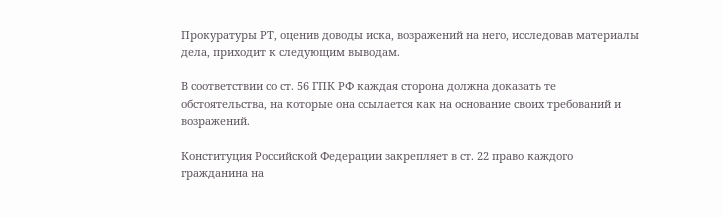Прокуратуры РТ, оценив доводы иска, возражений на него, исследовав материалы дела, приходит к следующим выводам.

В соответствии со ст. 56 ГПК РФ каждая сторона должна доказать те обстоятельства, на которые она ссылается как на основание своих требований и возражений.

Конституция Российской Федерации закрепляет в ст. 22 право каждого гражданина на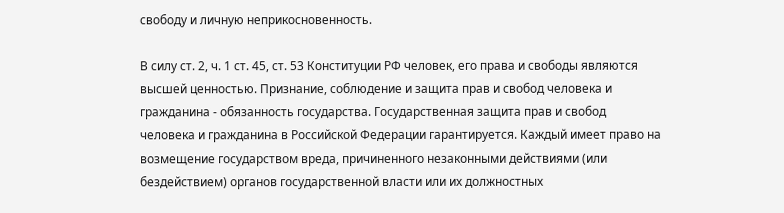свободу и личную неприкосновенность.

В силу ст. 2, ч. 1 ст. 45, ст. 53 Конституции РФ человек, его права и свободы являются высшей ценностью. Признание, соблюдение и защита прав и свобод человека и гражданина - обязанность государства. Государственная защита прав и свобод человека и гражданина в Российской Федерации гарантируется. Каждый имеет право на возмещение государством вреда, причиненного незаконными действиями (или бездействием) органов государственной власти или их должностных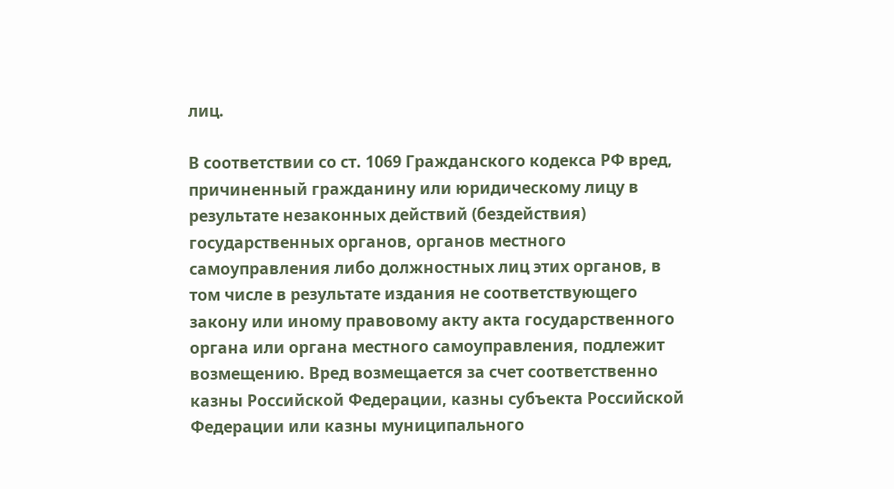лиц.

В соответствии со ст. 1069 Гражданского кодекса РФ вред, причиненный гражданину или юридическому лицу в результате незаконных действий (бездействия) государственных органов, органов местного самоуправления либо должностных лиц этих органов, в том числе в результате издания не соответствующего закону или иному правовому акту акта государственного органа или органа местного самоуправления, подлежит возмещению. Вред возмещается за счет соответственно казны Российской Федерации, казны субъекта Российской Федерации или казны муниципального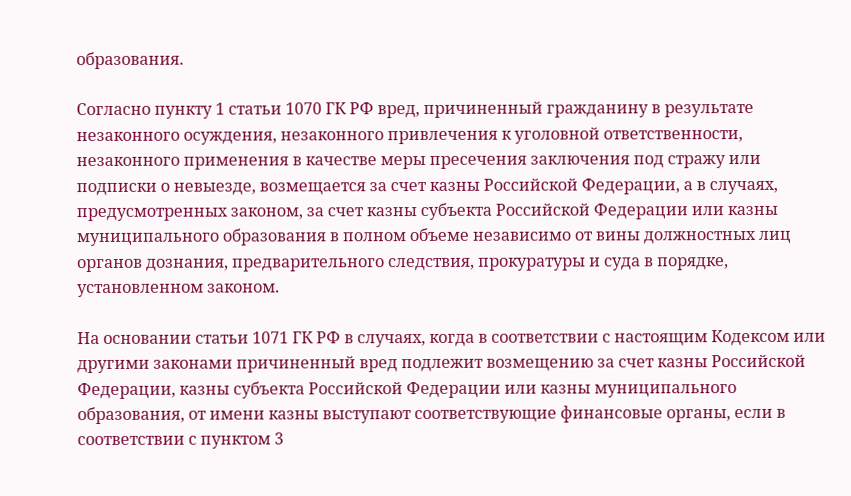образования.

Согласно пункту 1 статьи 1070 ГК РФ вред, причиненный гражданину в результате незаконного осуждения, незаконного привлечения к уголовной ответственности, незаконного применения в качестве меры пресечения заключения под стражу или подписки о невыезде, возмещается за счет казны Российской Федерации, а в случаях, предусмотренных законом, за счет казны субъекта Российской Федерации или казны муниципального образования в полном объеме независимо от вины должностных лиц органов дознания, предварительного следствия, прокуратуры и суда в порядке, установленном законом.

На основании статьи 1071 ГК РФ в случаях, когда в соответствии с настоящим Кодексом или другими законами причиненный вред подлежит возмещению за счет казны Российской Федерации, казны субъекта Российской Федерации или казны муниципального образования, от имени казны выступают соответствующие финансовые органы, если в соответствии с пунктом 3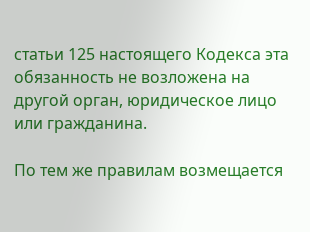статьи 125 настоящего Кодекса эта обязанность не возложена на другой орган, юридическое лицо или гражданина.

По тем же правилам возмещается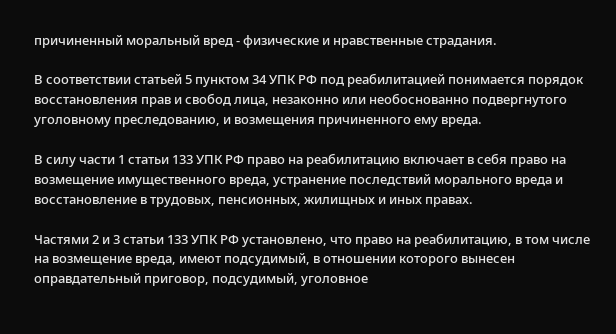причиненный моральный вред - физические и нравственные страдания.

В соответствии статьей 5 пунктом 34 УПК РФ под реабилитацией понимается порядок восстановления прав и свобод лица, незаконно или необоснованно подвергнутого уголовному преследованию, и возмещения причиненного ему вреда.

В силу части 1 статьи 133 УПК РФ право на реабилитацию включает в себя право на возмещение имущественного вреда, устранение последствий морального вреда и восстановление в трудовых, пенсионных, жилищных и иных правах.

Частями 2 и 3 статьи 133 УПК РФ установлено, что право на реабилитацию, в том числе на возмещение вреда, имеют подсудимый, в отношении которого вынесен оправдательный приговор, подсудимый, уголовное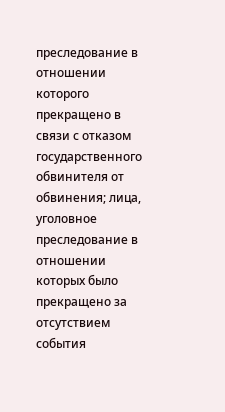преследование в отношении которого прекращено в связи с отказом государственного обвинителя от обвинения; лица, уголовное преследование в отношении которых было прекращено за отсутствием события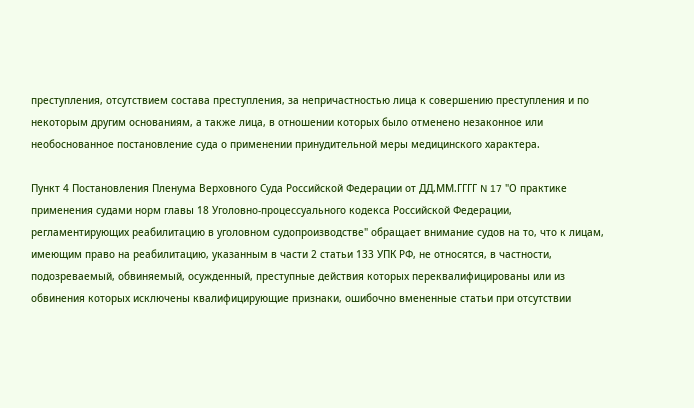преступления, отсутствием состава преступления, за непричастностью лица к совершению преступления и по некоторым другим основаниям, а также лица, в отношении которых было отменено незаконное или необоснованное постановление суда о применении принудительной меры медицинского характера.

Пункт 4 Постановления Пленума Верховного Суда Российской Федерации от ДД.ММ.ГГГГ N 17 "О практике применения судами норм главы 18 Уголовно-процессуального кодекса Российской Федерации, регламентирующих реабилитацию в уголовном судопроизводстве" обращает внимание судов на то, что к лицам, имеющим право на реабилитацию, указанным в части 2 статьи 133 УПК РФ, не относятся, в частности, подозреваемый, обвиняемый, осужденный, преступные действия которых переквалифицированы или из обвинения которых исключены квалифицирующие признаки, ошибочно вмененные статьи при отсутствии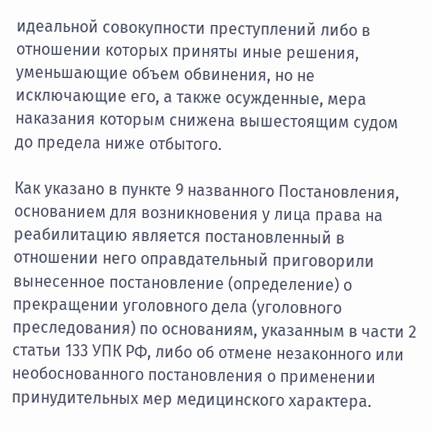идеальной совокупности преступлений либо в отношении которых приняты иные решения, уменьшающие объем обвинения, но не исключающие его, а также осужденные, мера наказания которым снижена вышестоящим судом до предела ниже отбытого.

Как указано в пункте 9 названного Постановления, основанием для возникновения у лица права на реабилитацию является постановленный в отношении него оправдательный приговорили вынесенное постановление (определение) о прекращении уголовного дела (уголовного преследования) по основаниям, указанным в части 2 статьи 133 УПК РФ, либо об отмене незаконного или необоснованного постановления о применении принудительных мер медицинского характера.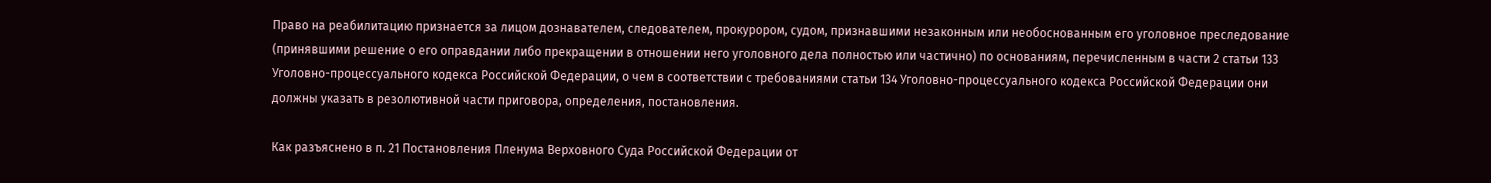Право на реабилитацию признается за лицом дознавателем, следователем, прокурором, судом, признавшими незаконным или необоснованным его уголовное преследование (принявшими решение о его оправдании либо прекращении в отношении него уголовного дела полностью или частично) по основаниям, перечисленным в части 2 статьи 133 Уголовно-процессуального кодекса Российской Федерации, о чем в соответствии с требованиями статьи 134 Уголовно-процессуального кодекса Российской Федерации они должны указать в резолютивной части приговора, определения, постановления.

Как разъяснено в п. 21 Постановления Пленума Верховного Суда Российской Федерации от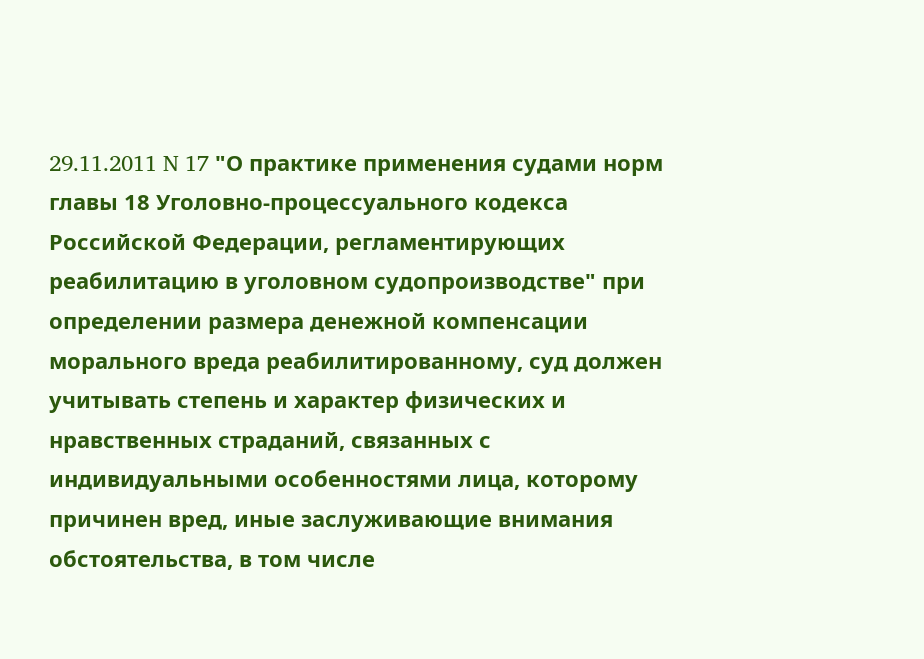29.11.2011 N 17 "О практике применения судами норм главы 18 Уголовно-процессуального кодекса Российской Федерации, регламентирующих реабилитацию в уголовном судопроизводстве" при определении размера денежной компенсации морального вреда реабилитированному, суд должен учитывать степень и характер физических и нравственных страданий, связанных с индивидуальными особенностями лица, которому причинен вред, иные заслуживающие внимания обстоятельства, в том числе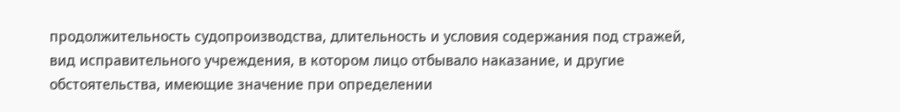продолжительность судопроизводства, длительность и условия содержания под стражей, вид исправительного учреждения, в котором лицо отбывало наказание, и другие обстоятельства, имеющие значение при определении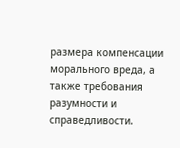размера компенсации морального вреда, а также требования разумности и справедливости.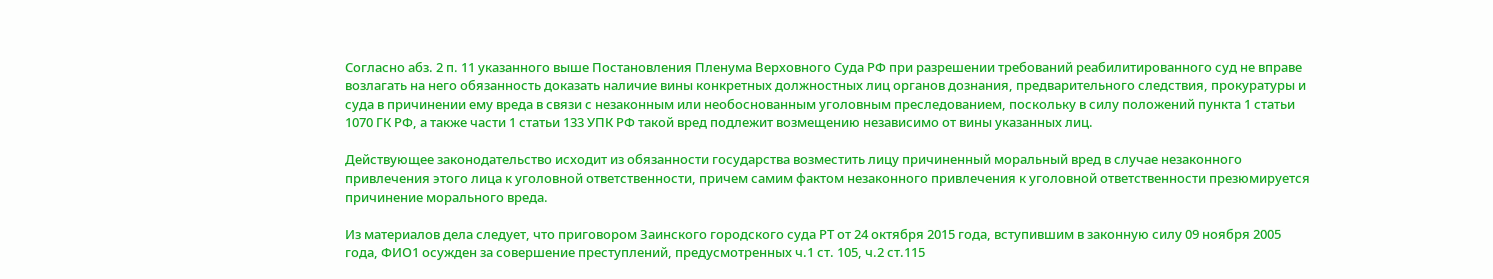Согласно абз. 2 п. 11 указанного выше Постановления Пленума Верховного Суда РФ при разрешении требований реабилитированного суд не вправе возлагать на него обязанность доказать наличие вины конкретных должностных лиц органов дознания, предварительного следствия, прокуратуры и суда в причинении ему вреда в связи с незаконным или необоснованным уголовным преследованием, поскольку в силу положений пункта 1 статьи 1070 ГК РФ, а также части 1 статьи 133 УПК РФ такой вред подлежит возмещению независимо от вины указанных лиц.

Действующее законодательство исходит из обязанности государства возместить лицу причиненный моральный вред в случае незаконного привлечения этого лица к уголовной ответственности, причем самим фактом незаконного привлечения к уголовной ответственности презюмируется причинение морального вреда.

Из материалов дела следует, что приговором Заинского городского суда РТ от 24 октября 2015 года, вступившим в законную силу 09 ноября 2005 года, ФИО1 осужден за совершение преступлений, предусмотренных ч.1 ст. 105, ч.2 ст.115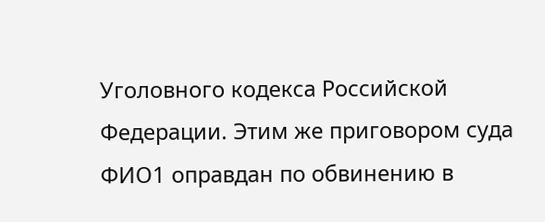Уголовного кодекса Российской Федерации. Этим же приговором суда ФИО1 оправдан по обвинению в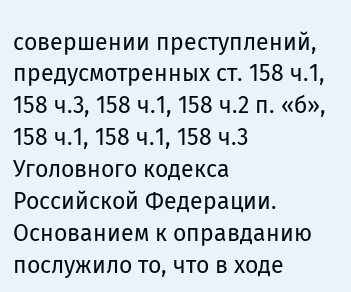совершении преступлений, предусмотренных ст. 158 ч.1, 158 ч.3, 158 ч.1, 158 ч.2 п. «б», 158 ч.1, 158 ч.1, 158 ч.3 Уголовного кодекса Российской Федерации. Основанием к оправданию послужило то, что в ходе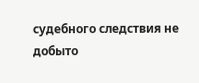судебного следствия не добыто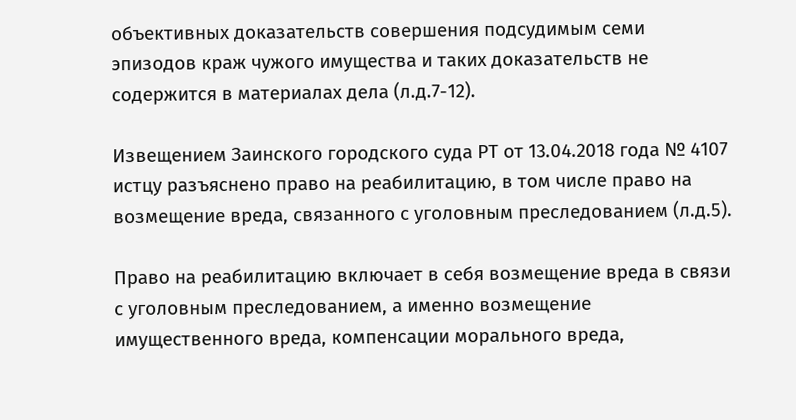объективных доказательств совершения подсудимым семи эпизодов краж чужого имущества и таких доказательств не содержится в материалах дела (л.д.7-12).

Извещением Заинского городского суда РТ от 13.04.2018 года № 4107 истцу разъяснено право на реабилитацию, в том числе право на возмещение вреда, связанного с уголовным преследованием (л.д.5).

Право на реабилитацию включает в себя возмещение вреда в связи с уголовным преследованием, а именно возмещение имущественного вреда, компенсации морального вреда,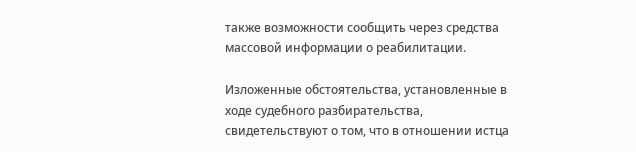также возможности сообщить через средства массовой информации о реабилитации.

Изложенные обстоятельства, установленные в ходе судебного разбирательства, свидетельствуют о том, что в отношении истца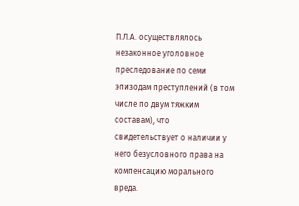П.Л.А. осуществлялось незаконное уголовное преследование по семи эпизодам преступлений (в том числе по двум тяжким составам), что свидетельствует о наличии у него безусловного права на компенсацию морального вреда.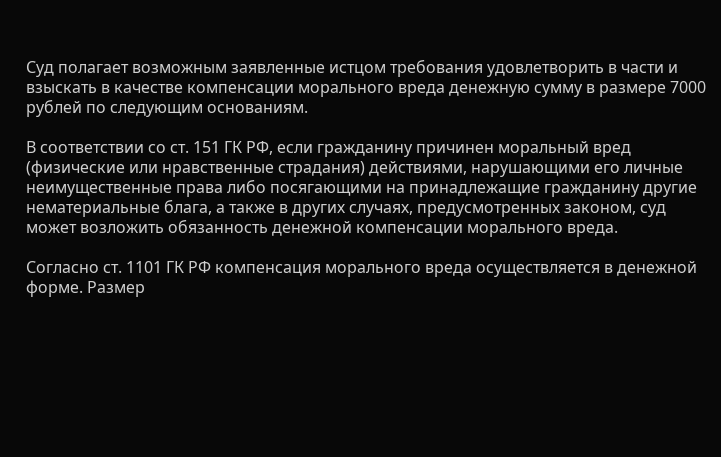Суд полагает возможным заявленные истцом требования удовлетворить в части и взыскать в качестве компенсации морального вреда денежную сумму в размере 7000 рублей по следующим основаниям.

В соответствии со ст. 151 ГК РФ, если гражданину причинен моральный вред (физические или нравственные страдания) действиями, нарушающими его личные неимущественные права либо посягающими на принадлежащие гражданину другие нематериальные блага, а также в других случаях, предусмотренных законом, суд может возложить обязанность денежной компенсации морального вреда.

Согласно ст. 1101 ГК РФ компенсация морального вреда осуществляется в денежной форме. Размер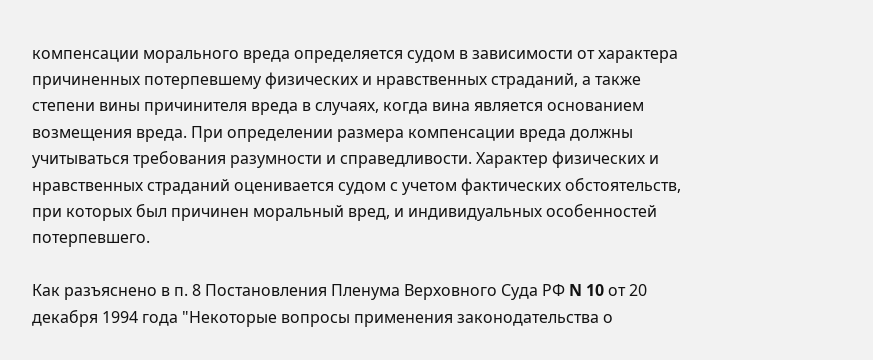компенсации морального вреда определяется судом в зависимости от характера причиненных потерпевшему физических и нравственных страданий, а также степени вины причинителя вреда в случаях, когда вина является основанием возмещения вреда. При определении размера компенсации вреда должны учитываться требования разумности и справедливости. Характер физических и нравственных страданий оценивается судом с учетом фактических обстоятельств, при которых был причинен моральный вред, и индивидуальных особенностей потерпевшего.

Как разъяснено в п. 8 Постановления Пленума Верховного Суда РФ N 10 от 20 декабря 1994 года "Некоторые вопросы применения законодательства о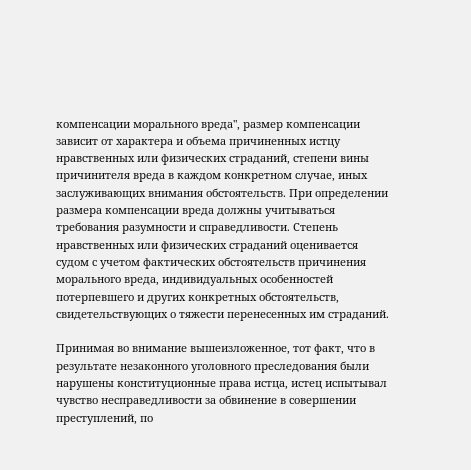компенсации морального вреда", размер компенсации зависит от характера и объема причиненных истцу нравственных или физических страданий, степени вины причинителя вреда в каждом конкретном случае, иных заслуживающих внимания обстоятельств. При определении размера компенсации вреда должны учитываться требования разумности и справедливости. Степень нравственных или физических страданий оценивается судом с учетом фактических обстоятельств причинения морального вреда, индивидуальных особенностей потерпевшего и других конкретных обстоятельств, свидетельствующих о тяжести перенесенных им страданий.

Принимая во внимание вышеизложенное, тот факт, что в результате незаконного уголовного преследования были нарушены конституционные права истца, истец испытывал чувство несправедливости за обвинение в совершении преступлений, по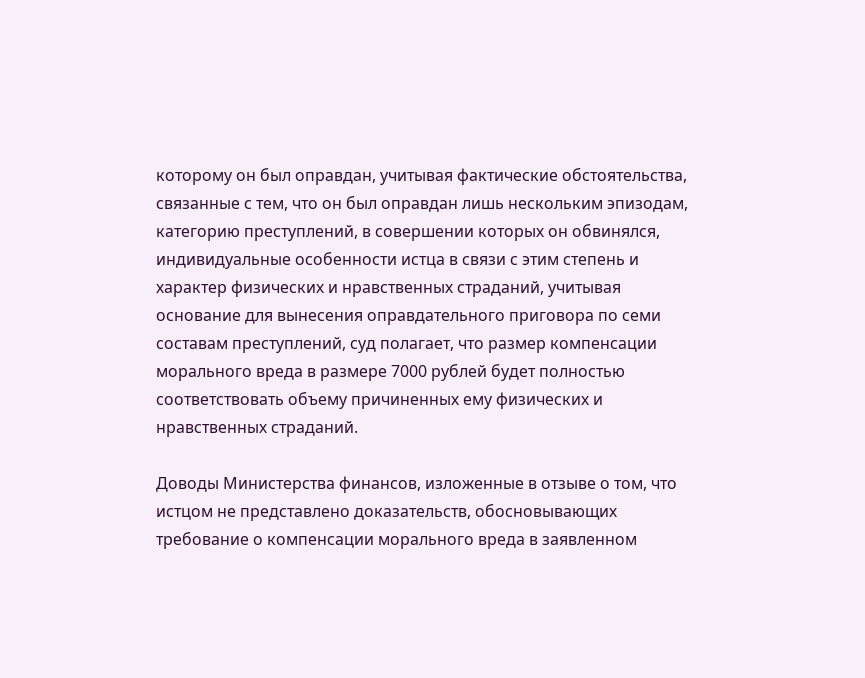которому он был оправдан, учитывая фактические обстоятельства, связанные с тем, что он был оправдан лишь нескольким эпизодам, категорию преступлений, в совершении которых он обвинялся, индивидуальные особенности истца в связи с этим степень и характер физических и нравственных страданий, учитывая основание для вынесения оправдательного приговора по семи составам преступлений, суд полагает, что размер компенсации морального вреда в размере 7000 рублей будет полностью соответствовать объему причиненных ему физических и нравственных страданий.

Доводы Министерства финансов, изложенные в отзыве о том, что истцом не представлено доказательств, обосновывающих требование о компенсации морального вреда в заявленном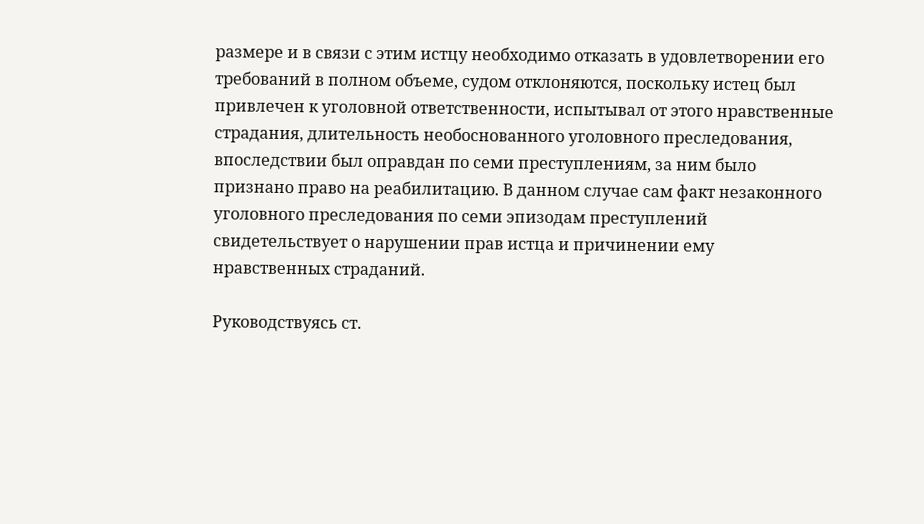размере и в связи с этим истцу необходимо отказать в удовлетворении его требований в полном объеме, судом отклоняются, поскольку истец был привлечен к уголовной ответственности, испытывал от этого нравственные страдания, длительность необоснованного уголовного преследования, впоследствии был оправдан по семи преступлениям, за ним было признано право на реабилитацию. В данном случае сам факт незаконного уголовного преследования по семи эпизодам преступлений свидетельствует о нарушении прав истца и причинении ему нравственных страданий.

Руководствуясь ст.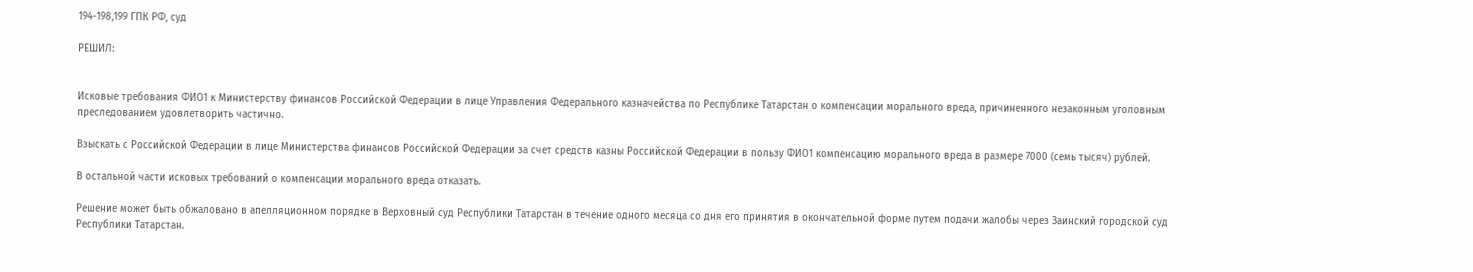194-198,199 ГПК РФ, суд

РЕШИЛ:


Исковые требования ФИО1 к Министерству финансов Российской Федерации в лице Управления Федерального казначейства по Республике Татарстан о компенсации морального вреда, причиненного незаконным уголовным преследованием удовлетворить частично.

Взыскать с Российской Федерации в лице Министерства финансов Российской Федерации за счет средств казны Российской Федерации в пользу ФИО1 компенсацию морального вреда в размере 7000 (семь тысяч) рублей.

В остальной части исковых требований о компенсации морального вреда отказать.

Решение может быть обжаловано в апелляционном порядке в Верховный суд Республики Татарстан в течение одного месяца со дня его принятия в окончательной форме путем подачи жалобы через Заинский городской суд Республики Татарстан.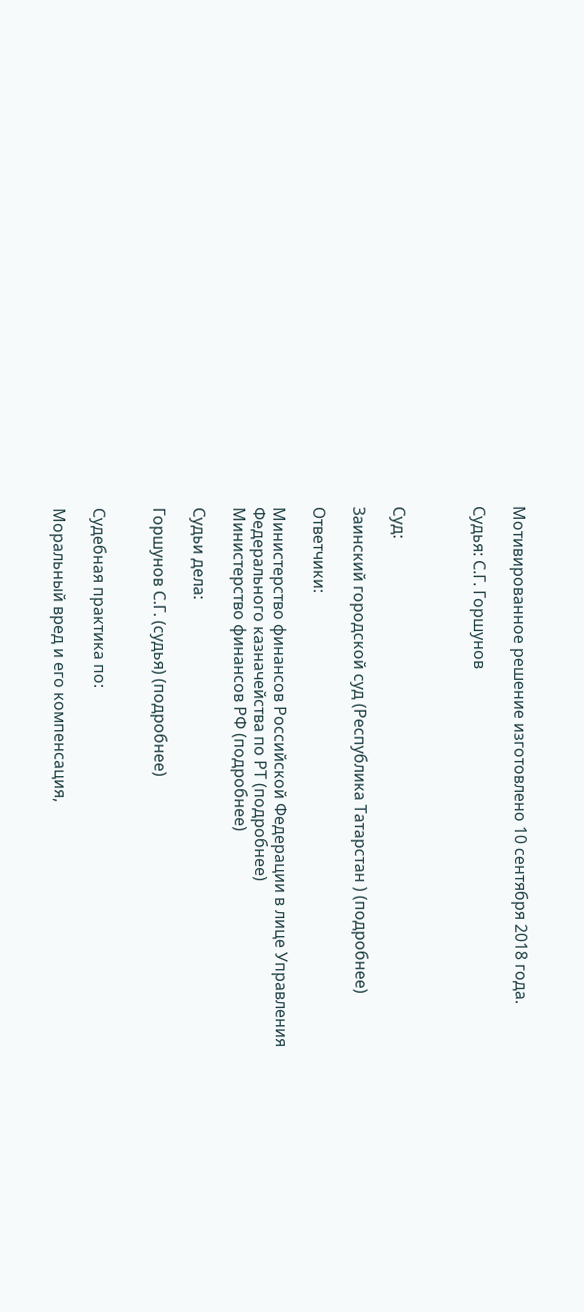Мотивированное решение изготовлено 10 сентября 2018 года.

Судья: С.Г. Горшунов



Суд:

Заинский городской суд (Республика Татарстан ) (подробнее)

Ответчики:

Министерство финансов Российской Федерации в лице Управления Федерального казначейства по РТ (подробнее)
Министерство финансов РФ (подробнее)

Судьи дела:

Горшунов С.Г. (судья) (подробнее)


Судебная практика по:

Моральный вред и его компенсация,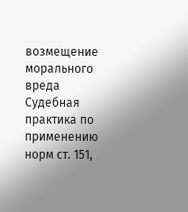возмещение морального вреда
Судебная практика по применению норм ст. 151,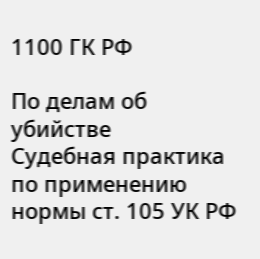1100 ГК РФ

По делам об убийстве
Судебная практика по применению нормы ст. 105 УК РФ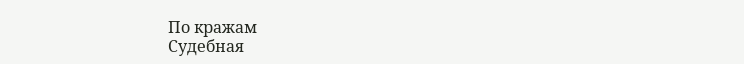По кражам
Судебная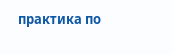практика по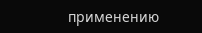применению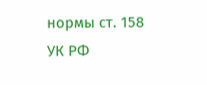нормы ст. 158 УК РФ